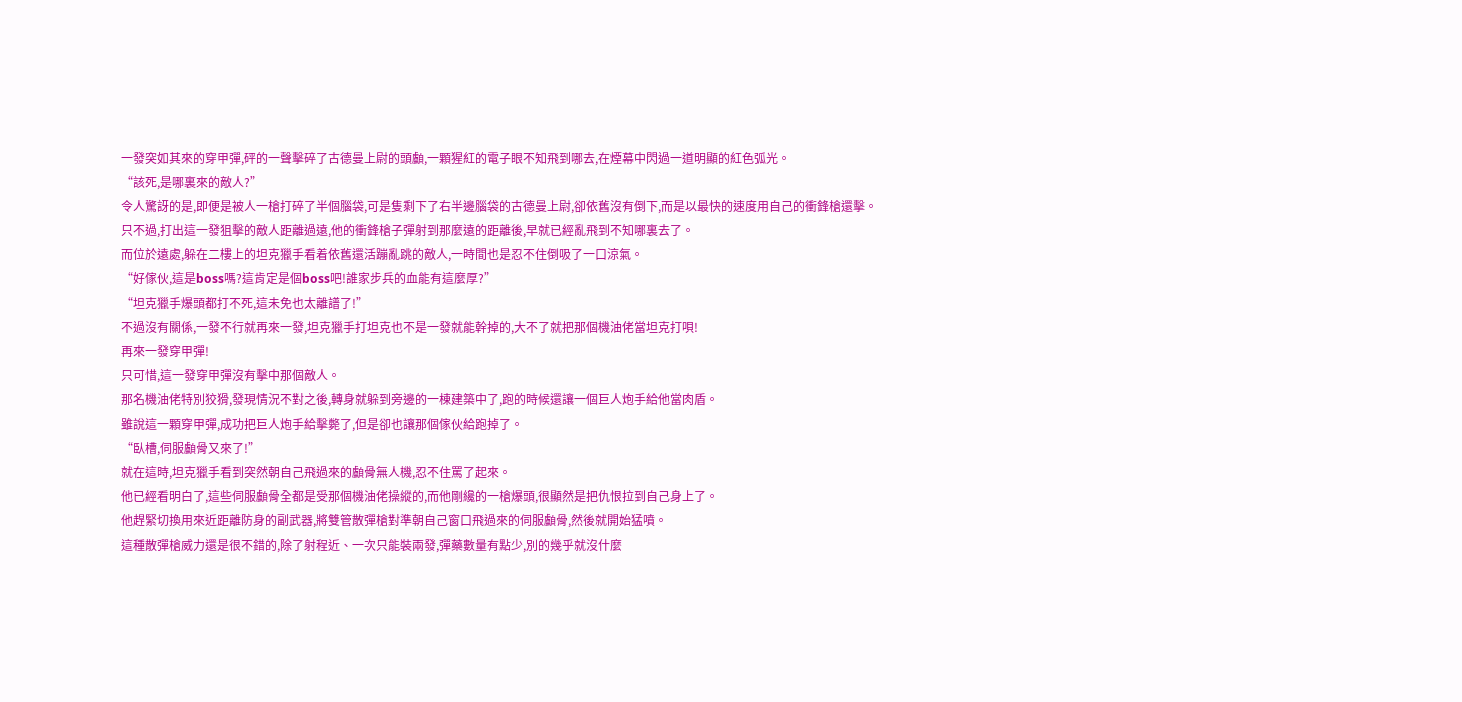一發突如其來的穿甲彈,砰的一聲擊碎了古德曼上尉的頭顱,一顆猩紅的電子眼不知飛到哪去,在煙幕中閃過一道明顯的紅色弧光。
“該死,是哪裏來的敵人?”
令人驚訝的是,即便是被人一槍打碎了半個腦袋,可是隻剩下了右半邊腦袋的古德曼上尉,卻依舊沒有倒下,而是以最快的速度用自己的衝鋒槍還擊。
只不過,打出這一發狙擊的敵人距離過遠,他的衝鋒槍子彈射到那麼遠的距離後,早就已經亂飛到不知哪裏去了。
而位於遠處,躲在二樓上的坦克獵手看着依舊還活蹦亂跳的敵人,一時間也是忍不住倒吸了一口涼氣。
“好傢伙,這是boss嗎?這肯定是個boss吧!誰家步兵的血能有這麼厚?”
“坦克獵手爆頭都打不死,這未免也太離譜了!”
不過沒有關係,一發不行就再來一發,坦克獵手打坦克也不是一發就能幹掉的,大不了就把那個機油佬當坦克打唄!
再來一發穿甲彈!
只可惜,這一發穿甲彈沒有擊中那個敵人。
那名機油佬特別狡猾,發現情況不對之後,轉身就躲到旁邊的一棟建築中了,跑的時候還讓一個巨人炮手給他當肉盾。
雖說這一顆穿甲彈,成功把巨人炮手給擊斃了,但是卻也讓那個傢伙給跑掉了。
“臥槽,伺服顱骨又來了!”
就在這時,坦克獵手看到突然朝自己飛過來的顱骨無人機,忍不住罵了起來。
他已經看明白了,這些伺服顱骨全都是受那個機油佬操縱的,而他剛纔的一槍爆頭,很顯然是把仇恨拉到自己身上了。
他趕緊切換用來近距離防身的副武器,將雙管散彈槍對準朝自己窗口飛過來的伺服顱骨,然後就開始猛噴。
這種散彈槍威力還是很不錯的,除了射程近、一次只能裝兩發,彈藥數量有點少,別的幾乎就沒什麼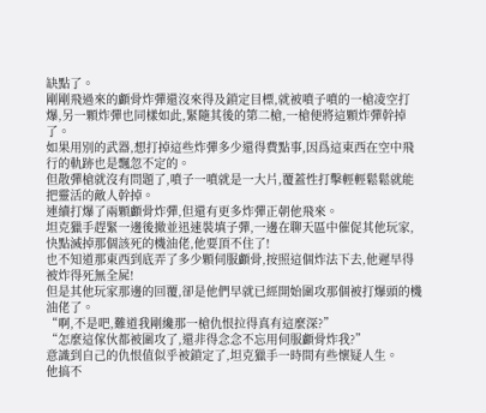缺點了。
剛剛飛過來的顱骨炸彈還沒來得及鎖定目標,就被噴子噴的一槍凌空打爆,另一顆炸彈也同樣如此,緊隨其後的第二槍,一槍便將這顆炸彈幹掉了。
如果用別的武器,想打掉這些炸彈多少還得費點事,因爲這東西在空中飛行的軌跡也是飄忽不定的。
但散彈槍就沒有問題了,噴子一噴就是一大片,覆蓋性打擊輕輕鬆鬆就能把靈活的敵人幹掉。
連續打爆了兩顆顱骨炸彈,但還有更多炸彈正朝他飛來。
坦克獵手趕緊一邊後撤並迅速裝填子彈,一邊在聊天區中催促其他玩家,快點滅掉那個該死的機油佬,他要頂不住了!
也不知道那東西到底弄了多少顆伺服顱骨,按照這個炸法下去,他遲早得被炸得死無全屍!
但是其他玩家那邊的回覆,卻是他們早就已經開始圍攻那個被打爆頭的機油佬了。
“啊,不是吧,難道我剛纔那一槍仇恨拉得真有這麼深?”
“怎麼這傢伙都被圍攻了,還非得念念不忘用伺服顱骨炸我?”
意識到自己的仇恨值似乎被鎖定了,坦克獵手一時間有些懷疑人生。
他搞不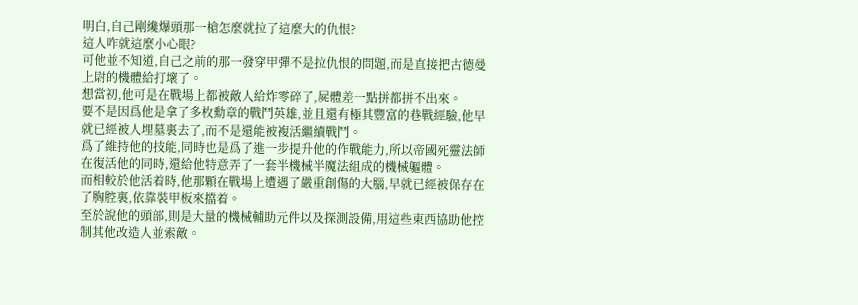明白,自己剛纔爆頭那一槍怎麼就拉了這麼大的仇恨?
這人咋就這麼小心眼?
可他並不知道,自己之前的那一發穿甲彈不是拉仇恨的問題,而是直接把古德曼上尉的機體給打壞了。
想當初,他可是在戰場上都被敵人給炸零碎了,屍體差一點拼都拼不出來。
要不是因爲他是拿了多枚勳章的戰鬥英雄,並且還有極其豐富的巷戰經驗,他早就已經被人埋墓裏去了,而不是還能被複活繼續戰鬥。
爲了維持他的技能,同時也是爲了進一步提升他的作戰能力,所以帝國死靈法師在復活他的同時,還給他特意弄了一套半機械半魔法組成的機械軀體。
而相較於他活着時,他那顆在戰場上遭遇了嚴重創傷的大腦,早就已經被保存在了胸腔裏,依靠裝甲板來擋着。
至於說他的頭部,則是大量的機械輔助元件以及探測設備,用這些東西協助他控制其他改造人並索敵。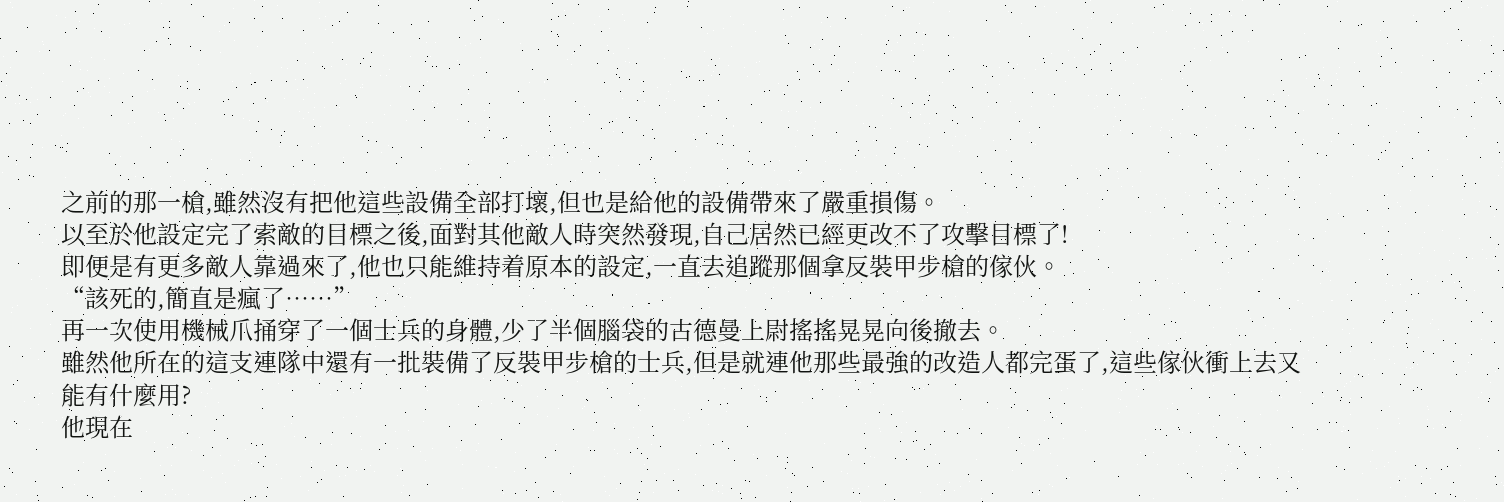之前的那一槍,雖然沒有把他這些設備全部打壞,但也是給他的設備帶來了嚴重損傷。
以至於他設定完了索敵的目標之後,面對其他敵人時突然發現,自己居然已經更改不了攻擊目標了!
即便是有更多敵人靠過來了,他也只能維持着原本的設定,一直去追蹤那個拿反裝甲步槍的傢伙。
“該死的,簡直是瘋了……”
再一次使用機械爪捅穿了一個士兵的身體,少了半個腦袋的古德曼上尉搖搖晃晃向後撤去。
雖然他所在的這支連隊中還有一批裝備了反裝甲步槍的士兵,但是就連他那些最強的改造人都完蛋了,這些傢伙衝上去又能有什麼用?
他現在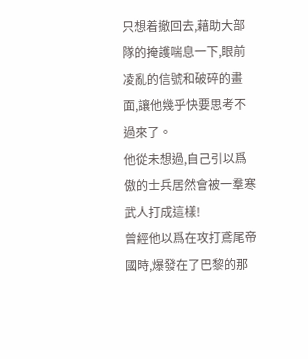只想着撤回去,藉助大部隊的掩護喘息一下,眼前凌亂的信號和破碎的畫面,讓他幾乎快要思考不過來了。
他從未想過,自己引以爲傲的士兵居然會被一羣寒武人打成這樣!
曾經他以爲在攻打鳶尾帝國時,爆發在了巴黎的那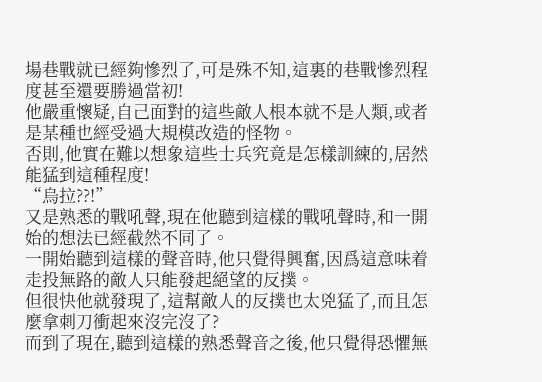場巷戰就已經夠慘烈了,可是殊不知,這裏的巷戰慘烈程度甚至還要勝過當初!
他嚴重懷疑,自己面對的這些敵人根本就不是人類,或者是某種也經受過大規模改造的怪物。
否則,他實在難以想象這些士兵究竟是怎樣訓練的,居然能猛到這種程度!
“烏拉??!”
又是熟悉的戰吼聲,現在他聽到這樣的戰吼聲時,和一開始的想法已經截然不同了。
一開始聽到這樣的聲音時,他只覺得興奮,因爲這意味着走投無路的敵人只能發起絕望的反撲。
但很快他就發現了,這幫敵人的反撲也太兇猛了,而且怎麼拿刺刀衝起來沒完沒了?
而到了現在,聽到這樣的熟悉聲音之後,他只覺得恐懼無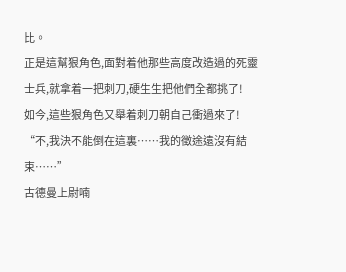比。
正是這幫狠角色,面對着他那些高度改造過的死靈士兵,就拿着一把刺刀,硬生生把他們全都挑了!
如今,這些狠角色又舉着刺刀朝自己衝過來了!
“不,我決不能倒在這裏……我的徵途遠沒有結束……”
古德曼上尉喃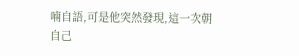喃自語,可是他突然發現,這一次朝自己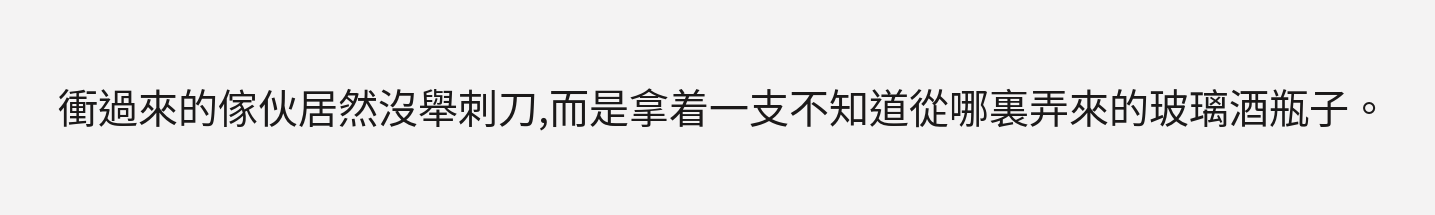衝過來的傢伙居然沒舉刺刀,而是拿着一支不知道從哪裏弄來的玻璃酒瓶子。